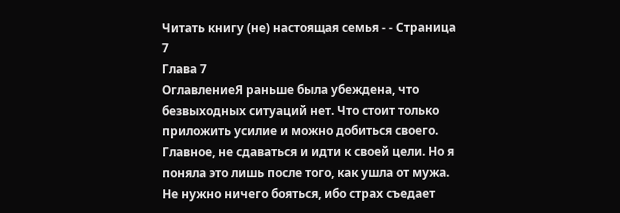Читать книгу (не) настоящая семья - - Страница 7
Глава 7
ОглавлениеЯ раньше была убеждена, что безвыходных ситуаций нет. Что стоит только приложить усилие и можно добиться своего. Главное, не сдаваться и идти к своей цели. Но я поняла это лишь после того, как ушла от мужа. Не нужно ничего бояться, ибо страх съедает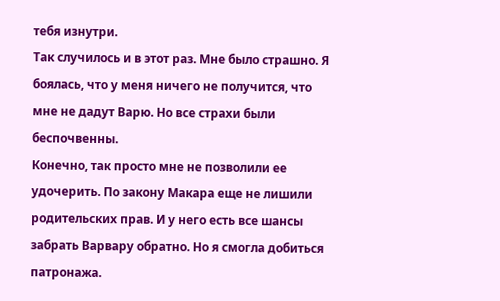тебя изнутри.
Так случилось и в этот раз. Мне было страшно. Я боялась, что у меня ничего не получится, что мне не дадут Варю. Но все страхи были беспочвенны.
Конечно, так просто мне не позволили ее удочерить. По закону Макара еще не лишили родительских прав. И у него есть все шансы забрать Варвару обратно. Но я смогла добиться патронажа.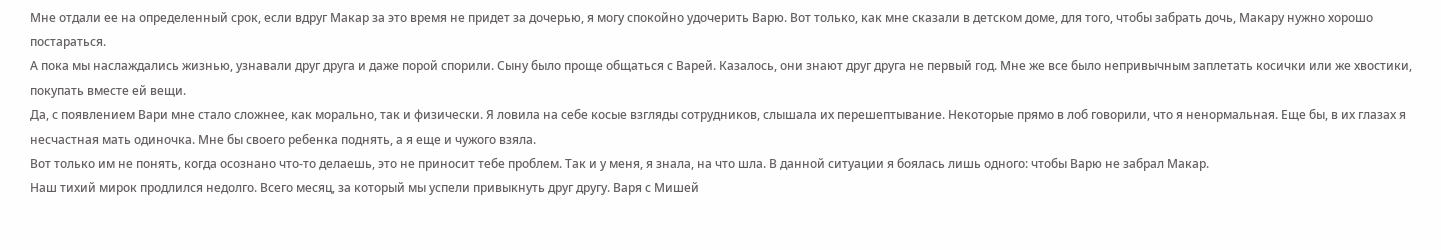Мне отдали ее на определенный срок, если вдруг Макар за это время не придет за дочерью, я могу спокойно удочерить Варю. Вот только, как мне сказали в детском доме, для того, чтобы забрать дочь, Макару нужно хорошо постараться.
А пока мы наслаждались жизнью, узнавали друг друга и даже порой спорили. Сыну было проще общаться с Варей. Казалось, они знают друг друга не первый год. Мне же все было непривычным заплетать косички или же хвостики, покупать вместе ей вещи.
Да, с появлением Вари мне стало сложнее, как морально, так и физически. Я ловила на себе косые взгляды сотрудников, слышала их перешептывание. Некоторые прямо в лоб говорили, что я ненормальная. Еще бы, в их глазах я несчастная мать одиночка. Мне бы своего ребенка поднять, а я еще и чужого взяла.
Вот только им не понять, когда осознано что-то делаешь, это не приносит тебе проблем. Так и у меня, я знала, на что шла. В данной ситуации я боялась лишь одного: чтобы Варю не забрал Макар.
Наш тихий мирок продлился недолго. Всего месяц, за который мы успели привыкнуть друг другу. Варя с Мишей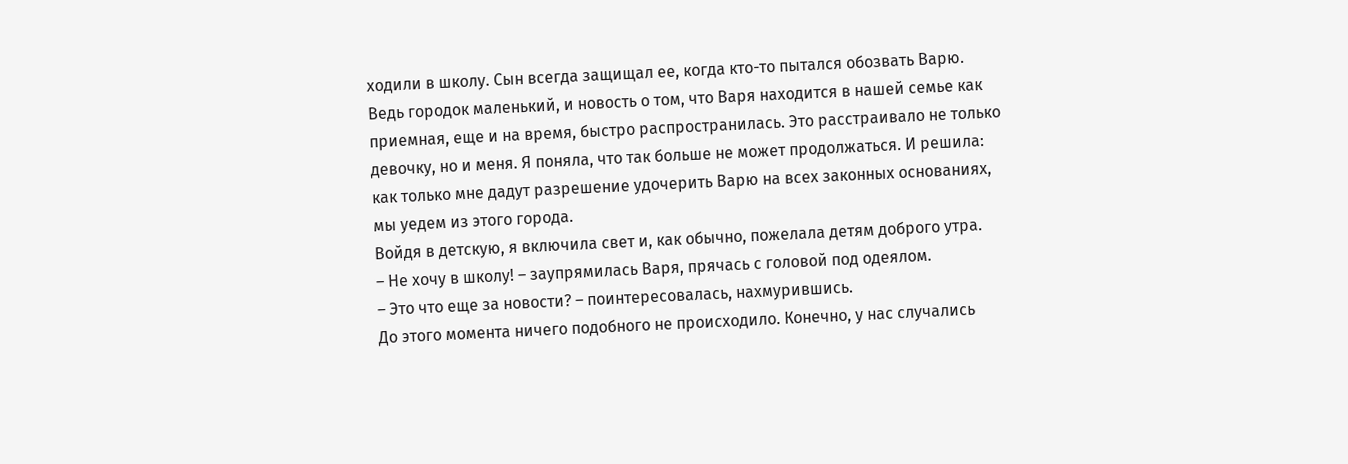ходили в школу. Сын всегда защищал ее, когда кто-то пытался обозвать Варю.
Ведь городок маленький, и новость о том, что Варя находится в нашей семье как приемная, еще и на время, быстро распространилась. Это расстраивало не только девочку, но и меня. Я поняла, что так больше не может продолжаться. И решила: как только мне дадут разрешение удочерить Варю на всех законных основаниях, мы уедем из этого города.
Войдя в детскую, я включила свет и, как обычно, пожелала детям доброго утра.
– Не хочу в школу! – заупрямилась Варя, прячась с головой под одеялом.
– Это что еще за новости? – поинтересовалась, нахмурившись.
До этого момента ничего подобного не происходило. Конечно, у нас случались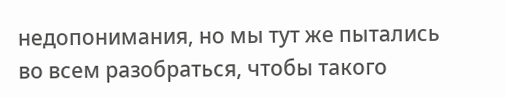недопонимания, но мы тут же пытались во всем разобраться, чтобы такого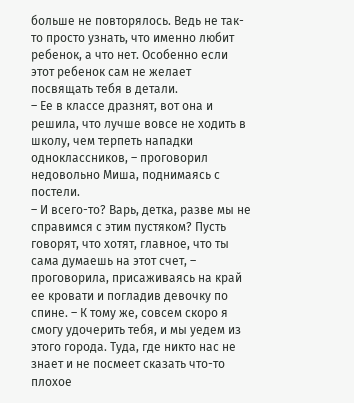больше не повторялось. Ведь не так-то просто узнать, что именно любит ребенок, а что нет. Особенно если этот ребенок сам не желает посвящать тебя в детали.
– Ее в классе дразнят, вот она и решила, что лучше вовсе не ходить в школу, чем терпеть нападки одноклассников, – проговорил недовольно Миша, поднимаясь с постели.
– И всего-то? Варь, детка, разве мы не справимся с этим пустяком? Пусть говорят, что хотят, главное, что ты сама думаешь на этот счет, – проговорила, присаживаясь на край ее кровати и погладив девочку по спине. – К тому же, совсем скоро я смогу удочерить тебя, и мы уедем из этого города. Туда, где никто нас не знает и не посмеет сказать что-то плохое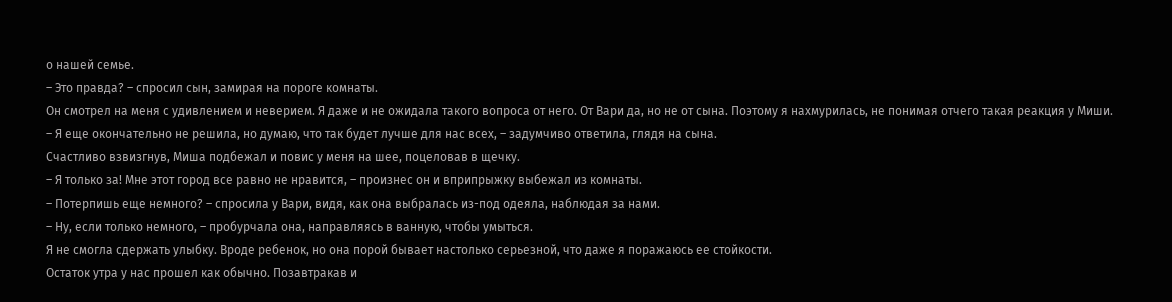о нашей семье.
– Это правда? – спросил сын, замирая на пороге комнаты.
Он смотрел на меня с удивлением и неверием. Я даже и не ожидала такого вопроса от него. От Вари да, но не от сына. Поэтому я нахмурилась, не понимая отчего такая реакция у Миши.
– Я еще окончательно не решила, но думаю, что так будет лучше для нас всех, – задумчиво ответила, глядя на сына.
Счастливо взвизгнув, Миша подбежал и повис у меня на шее, поцеловав в щечку.
– Я только за! Мне этот город все равно не нравится, – произнес он и вприпрыжку выбежал из комнаты.
– Потерпишь еще немного? – спросила у Вари, видя, как она выбралась из-под одеяла, наблюдая за нами.
– Ну, если только немного, – пробурчала она, направляясь в ванную, чтобы умыться.
Я не смогла сдержать улыбку. Вроде ребенок, но она порой бывает настолько серьезной, что даже я поражаюсь ее стойкости.
Остаток утра у нас прошел как обычно. Позавтракав и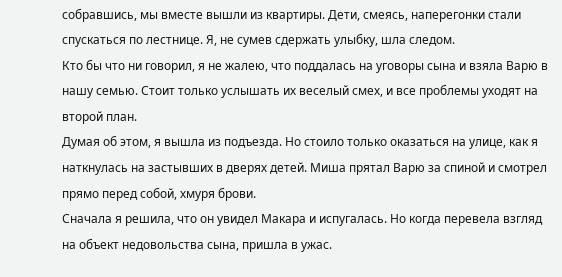собравшись, мы вместе вышли из квартиры. Дети, смеясь, наперегонки стали спускаться по лестнице. Я, не сумев сдержать улыбку, шла следом.
Кто бы что ни говорил, я не жалею, что поддалась на уговоры сына и взяла Варю в нашу семью. Стоит только услышать их веселый смех, и все проблемы уходят на второй план.
Думая об этом, я вышла из подъезда. Но стоило только оказаться на улице, как я наткнулась на застывших в дверях детей. Миша прятал Варю за спиной и смотрел прямо перед собой, хмуря брови.
Сначала я решила, что он увидел Макара и испугалась. Но когда перевела взгляд на объект недовольства сына, пришла в ужас.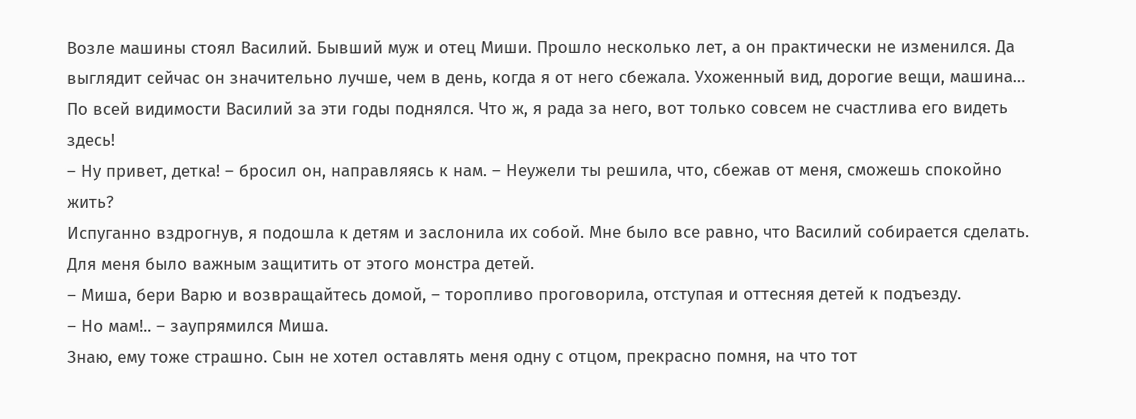Возле машины стоял Василий. Бывший муж и отец Миши. Прошло несколько лет, а он практически не изменился. Да выглядит сейчас он значительно лучше, чем в день, когда я от него сбежала. Ухоженный вид, дорогие вещи, машина…
По всей видимости Василий за эти годы поднялся. Что ж, я рада за него, вот только совсем не счастлива его видеть здесь!
– Ну привет, детка! – бросил он, направляясь к нам. – Неужели ты решила, что, сбежав от меня, сможешь спокойно жить?
Испуганно вздрогнув, я подошла к детям и заслонила их собой. Мне было все равно, что Василий собирается сделать. Для меня было важным защитить от этого монстра детей.
– Миша, бери Варю и возвращайтесь домой, – торопливо проговорила, отступая и оттесняя детей к подъезду.
– Но мам!.. – заупрямился Миша.
Знаю, ему тоже страшно. Сын не хотел оставлять меня одну с отцом, прекрасно помня, на что тот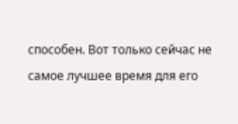способен. Вот только сейчас не самое лучшее время для его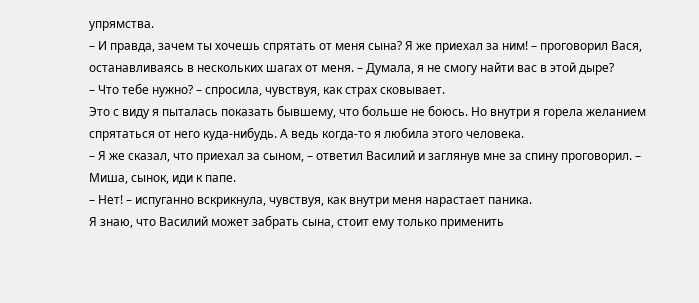упрямства.
– И правда, зачем ты хочешь спрятать от меня сына? Я же приехал за ним! – проговорил Вася, останавливаясь в нескольких шагах от меня. – Думала, я не смогу найти вас в этой дыре?
– Что тебе нужно? – спросила, чувствуя, как страх сковывает.
Это с виду я пыталась показать бывшему, что больше не боюсь. Но внутри я горела желанием спрятаться от него куда-нибудь. А ведь когда-то я любила этого человека.
– Я же сказал, что приехал за сыном, – ответил Василий и заглянув мне за спину проговорил. – Миша, сынок, иди к папе.
– Нет! – испуганно вскрикнула, чувствуя, как внутри меня нарастает паника.
Я знаю, что Василий может забрать сына, стоит ему только применить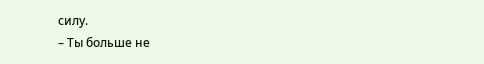силу.
– Ты больше не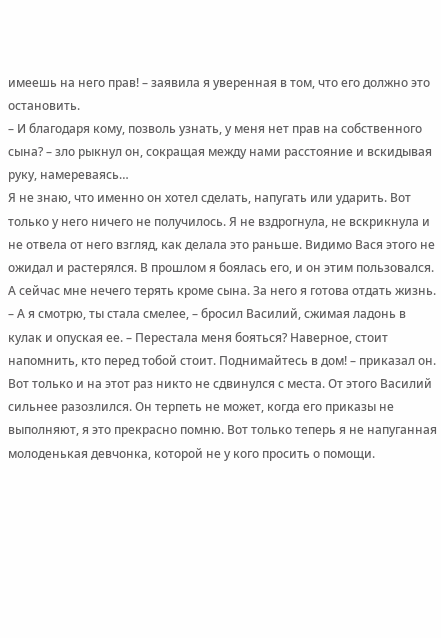имеешь на него прав! – заявила я уверенная в том, что его должно это остановить.
– И благодаря кому, позволь узнать, у меня нет прав на собственного сына? – зло рыкнул он, сокращая между нами расстояние и вскидывая руку, намереваясь…
Я не знаю, что именно он хотел сделать, напугать или ударить. Вот только у него ничего не получилось. Я не вздрогнула, не вскрикнула и не отвела от него взгляд, как делала это раньше. Видимо Вася этого не ожидал и растерялся. В прошлом я боялась его, и он этим пользовался. А сейчас мне нечего терять кроме сына. За него я готова отдать жизнь.
– А я смотрю, ты стала смелее, – бросил Василий, сжимая ладонь в кулак и опуская ее. – Перестала меня бояться? Наверное, стоит напомнить, кто перед тобой стоит. Поднимайтесь в дом! – приказал он.
Вот только и на этот раз никто не сдвинулся с места. От этого Василий сильнее разозлился. Он терпеть не может, когда его приказы не выполняют, я это прекрасно помню. Вот только теперь я не напуганная молоденькая девчонка, которой не у кого просить о помощи.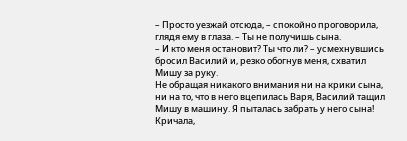– Просто уезжай отсюда, – спокойно проговорила, глядя ему в глаза. – Ты не получишь сына.
– И кто меня остановит? Ты что ли? – усмехнувшись бросил Василий и, резко обогнув меня, схватил Мишу за руку.
Не обращая никакого внимания ни на крики сына, ни на то, что в него вцепилась Варя, Василий тащил Мишу в машину. Я пыталась забрать у него сына! Кричала,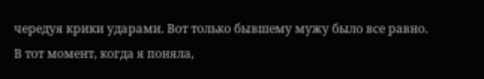чередуя крики ударами. Вот только бывшему мужу было все равно.
В тот момент, когда я поняла,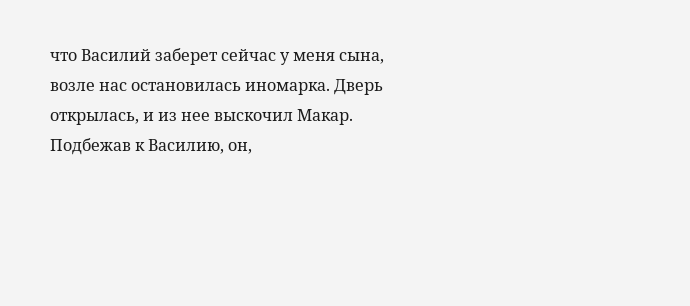что Василий заберет сейчас у меня сына, возле нас остановилась иномарка. Дверь открылась, и из нее выскочил Макар. Подбежав к Василию, он,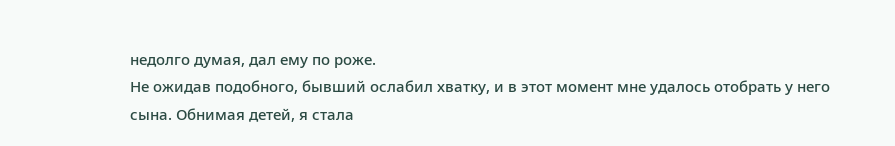недолго думая, дал ему по роже.
Не ожидав подобного, бывший ослабил хватку, и в этот момент мне удалось отобрать у него сына. Обнимая детей, я стала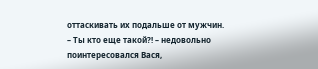оттаскивать их подальше от мужчин.
– Ты кто еще такой?! – недовольно поинтересовался Вася,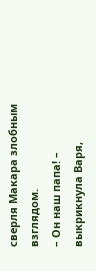сверля Макара злобным взглядом.
– Он наш папа! – выкрикнула Варя,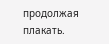продолжая плакать.